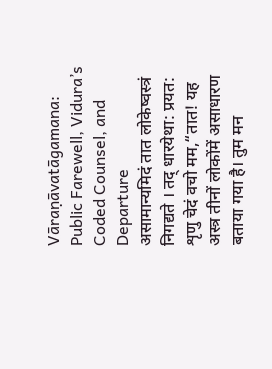Vāraṇāvatāgamana: Public Farewell, Vidura’s Coded Counsel, and Departure
असामान्यमिदं तात लोकेष्वस्त्रं निगद्यते । तद् धारयेथा: प्रयत: शृणु चेदं वचो मम,“तात! यह अस्त्र तीनों लोकोंमें असाधारण बताया गया है। तुम मन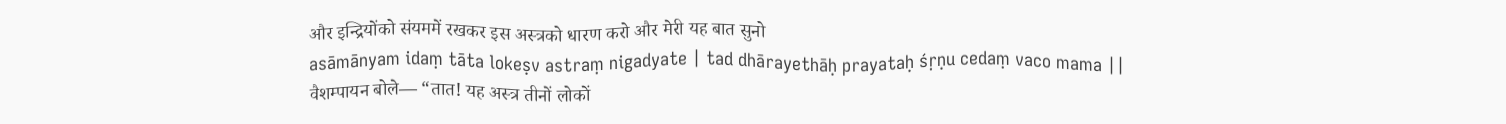और इन्द्रियोंको संयममें रखकर इस अस्त्रको धारण करो और मेरी यह बात सुनो
asāmānyam idaṃ tāta lokeṣv astraṃ nigadyate | tad dhārayethāḥ prayataḥ śṛṇu cedaṃ vaco mama ||
वैशम्पायन बोले— “तात! यह अस्त्र तीनों लोकों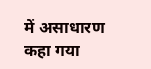में असाधारण कहा गया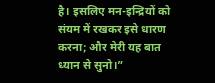है। इसलिए मन-इन्द्रियों को संयम में रखकर इसे धारण करना; और मेरी यह बात ध्यान से सुनो।”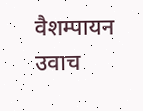वैशम्पायन उवाच